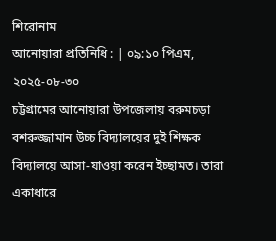শিরোনাম
আনোয়ারা প্রতিনিধি : | ০৯:১০ পিএম, ২০২৫-০৮-৩০
চট্টগ্রামের আনোয়ারা উপজেলায় বরুমচড়া বশরুজ্জামান উচ্চ বিদ্যালয়ের দুই শিক্ষক বিদ্যালয়ে আসা-যাওয়া করেন ইচ্ছামত। তারা একাধারে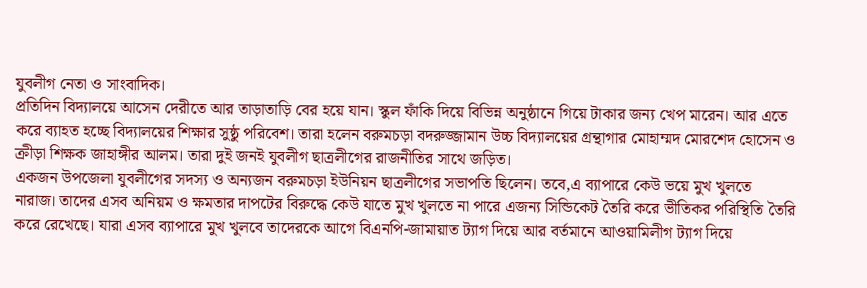যুবলীগ নেতা ও সাংবাদিক।
প্রতিদিন বিদ্যালয়ে আসেন দেরীতে আর তাড়াতাড়ি বের হয়ে যান। স্কুল ফাঁকি দিয়ে বিভিন্ন অনুষ্ঠানে গিয়ে টাকার জন্য খেপ মারেন। আর এতে করে ব্যাহত হচ্ছে বিদ্যালয়ের শিক্ষার সুষ্ঠু পরিবেশ। তারা হলেন বরুমচড়া বদরুজ্জামান উচ্চ বিদ্যালয়ের গ্রন্থাগার মোহাম্মদ মোরশেদ হোসেন ও ক্রীড়া শিক্ষক জাহাঙ্গীর আলম। তারা দুই জনই যুবলীগ ছাত্রলীগের রাজনীতির সাথে জড়িত।
একজন উপজেলা যুবলীগের সদস্য ও অন্যজন বরুমচড়া ইউনিয়ন ছাত্রলীগের সভাপতি ছিলেন। তবে,এ ব্যাপারে কেউ ভয়ে মুখ খুলতে নারাজ। তাদের এসব অনিয়ম ও ক্ষমতার দাপটের বিরুদ্ধে কেউ যাতে মুখ খুলতে না পারে এজন্য সিন্ডিকেট তৈরি করে ভীতিকর পরিস্থিতি তৈরি করে রেখেছে। যারা এসব ব্যাপারে মুখ খুলবে তাদেরকে আগে বিএনপি-জামায়াত ট্যাগ দিয়ে আর বর্তমানে আওয়ামিলীগ ট্যাগ দিয়ে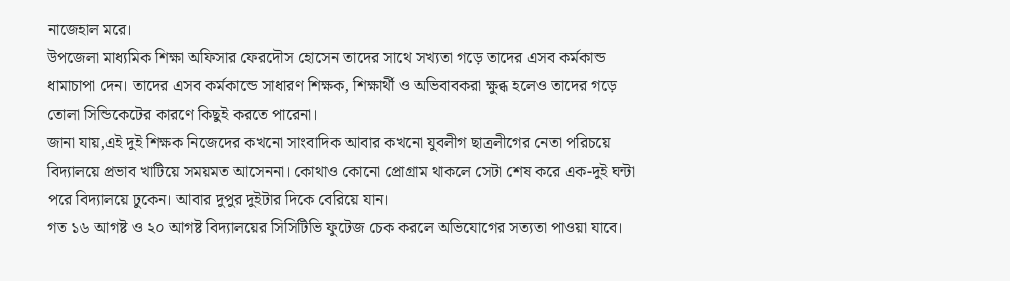নাজেহাল মরে।
উপজেলা মাধ্যমিক শিক্ষা অফিসার ফেরদৌস হোসেন তাদের সাথে সখ্যতা গড়ে তাদের এসব কর্মকান্ড ধামাচাপা দেন। তাদের এসব কর্মকান্ডে সাধারণ শিক্ষক, শিক্ষার্থী ও অভিবাবকরা ক্ষুব্ধ হলেও তাদের গড়ে তোলা সিন্ডিকেটের কারণে কিছুই করতে পারেনা।
জানা যায়,এই দুই শিক্ষক নিজেদের কখনো সাংবাদিক আবার কখনো যুবলীগ ছাত্রলীগের নেতা পরিচয়ে বিদ্যালয়ে প্রভাব খাটিয়ে সময়মত আসেননা। কোথাও কোনো প্রোগ্রাম থাকলে সেটা শেষ করে এক-দুই ঘন্টা পরে বিদ্যালয়ে ঢুকেন। আবার দুপুর দুইটার দিকে বেরিয়ে যান।
গত ১৬ আগষ্ট ও ২০ আগষ্ট বিদ্যালয়ের সিসিটিভি ফুটেজ চেক করলে অভিযোগের সত্যতা পাওয়া যাবে।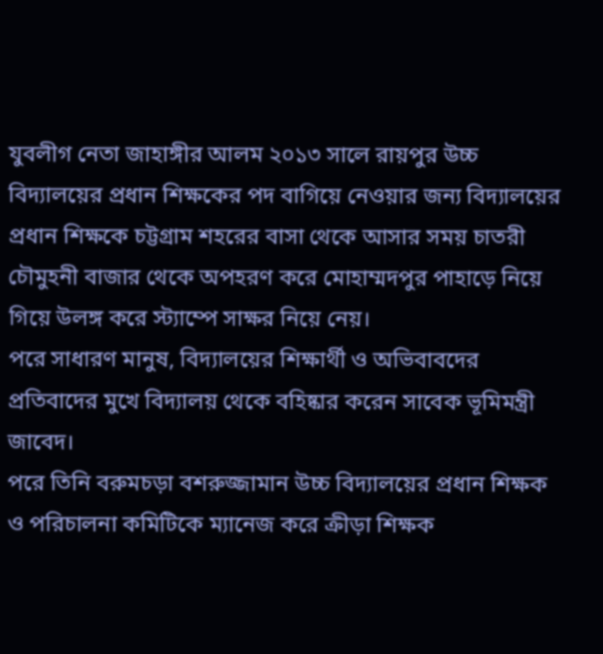যুবলীগ নেতা জাহাঙ্গীর আলম ২০১৩ সালে রায়পুর উচ্চ বিদ্যালয়ের প্রধান শিক্ষকের পদ বাগিয়ে নেওয়ার জন্য বিদ্যালয়ের প্রধান শিক্ষকে চট্টগ্রাম শহরের বাসা থেকে আসার সময় চাতরী চৌমুহনী বাজার থেকে অপহরণ করে মোহাম্মদপুর পাহাড়ে নিয়ে গিয়ে উলঙ্গ করে স্ট্যাম্পে সাক্ষর নিয়ে নেয়।
পরে সাধারণ মানুষ, বিদ্যালয়ের শিক্ষার্থী ও অভিবাবদের প্রতিবাদের মুখে বিদ্যালয় থেকে বহিষ্কার করেন সাবেক ভূমিমন্ত্রী জাবেদ।
পরে তিনি বরুমচড়া বশরুজ্জামান উচ্চ বিদ্যালয়ের প্রধান শিক্ষক ও পরিচালনা কমিটিকে ম্যানেজ করে ক্রীড়া শিক্ষক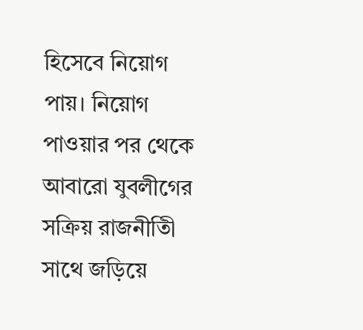হিসেবে নিয়োগ পায়। নিয়োগ পাওয়ার পর থেকে আবারো যুবলীগের সক্রিয় রাজনীতিী সাথে জড়িয়ে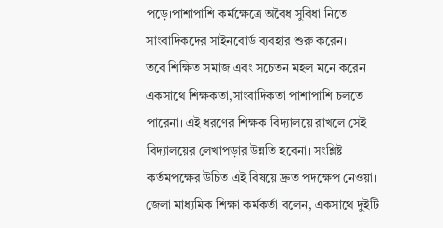পড়ে।পাশাপাশি কর্মক্ষেত্রে অবৈধ সুবিধা নিতে সাংবাদিকদের সাইনবোর্ড ব্যবহার শুরু করেন।
তবে শিক্ষিত সমাজ এবং সচেতন মহল মনে করেন একসাথে শিক্ষকতা,সাংবাদিকতা পাশাপাশি চলতে পারেনা। এই ধরণের শিক্ষক বিদ্যালয়ে রাখলে সেই বিদ্যালয়ের লেখাপড়ার উন্নতি হবেনা। সংশ্লিষ্ট কর্তমপক্ষের উচিত এই বিষয়ে দ্রুত পদক্ষেপ নেওয়া।
জেলা মাধ্যমিক শিক্ষা কর্মকর্তা বলেন, একসাথে দুইটি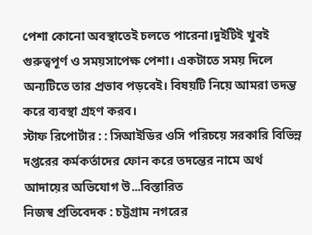পেশা কোনো অবস্থাতেই চলতে পারেনা।দুইটিই খুবই গুরুত্বপূর্ণ ও সময়সাপেক্ষ পেশা। একটাতে সময় দিলে অন্যটিতে তার প্রভাব পড়বেই। বিষয়টি নিয়ে আমরা তদন্ত করে ব্যবস্থা গ্রহণ করব।
স্টাফ রিপোর্টার : : সিআইডির ওসি পরিচয়ে সরকারি বিভিন্ন দপ্তরের কর্মকর্তাদের ফোন করে তদন্তের নামে অর্থ আদায়ের অভিযোগ উ...বিস্তারিত
নিজস্ব প্রতিবেদক : চট্টগ্রাম নগরের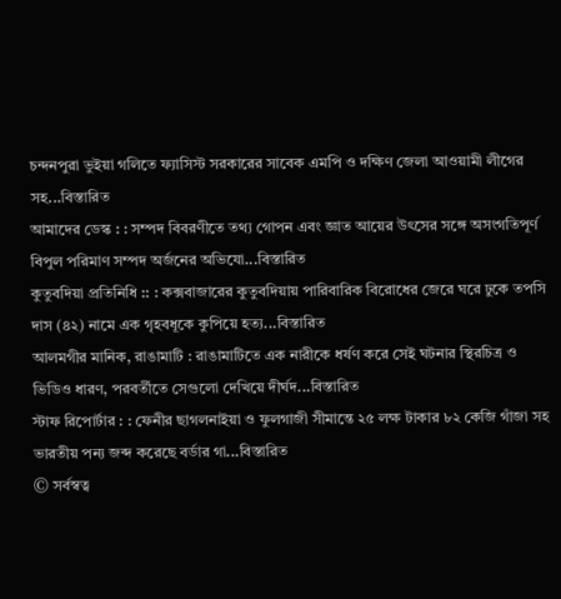চন্দনপুরা ভুইয়া গলিতে ফ্যাসিস্ট সরকারের সাবেক এমপি ও দক্ষিণ জেলা আওয়ামী লীগের সহ...বিস্তারিত
আমাদের ডেস্ক : : সম্পদ বিবরণীতে তথ্য গোপন এবং জ্ঞাত আয়ের উৎসের সঙ্গে অসংগতিপূর্ণ বিপুল পরিমাণ সম্পদ অর্জনের অভিযো...বিস্তারিত
কুতুবদিয়া প্রতিনিধি :: : কক্সবাজারের কুতুবদিয়ায় পারিবারিক বিরোধের জেরে ঘরে ঢুকে তপসি দাস (৪২) নামে এক গৃহবধূকে কুপিয়ে হত্য...বিস্তারিত
আলমগীর মানিক, রাঙামাটি : রাঙামাটিতে এক নারীকে ধর্ষণ করে সেই ঘটনার স্থিরচিত্র ও ভিডিও ধারণ, পরবর্তীতে সেগুলো দেখিয়ে দীর্ঘদ...বিস্তারিত
স্টাফ রিপোর্টার : : ফেনীর ছাগলনাইয়া ও ফুলগাজী সীমান্তে ২৫ লক্ষ টাকার ৮২ কেজি গাঁজা সহ ভারতীয় পন্য জব্দ করেছে বর্ডার গা...বিস্তারিত
© সর্বস্বত্ব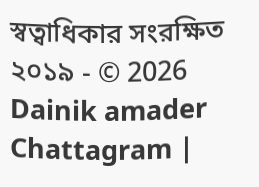স্বত্বাধিকার সংরক্ষিত ২০১৯ - © 2026 Dainik amader Chattagram |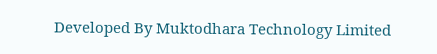Developed By Muktodhara Technology Limited